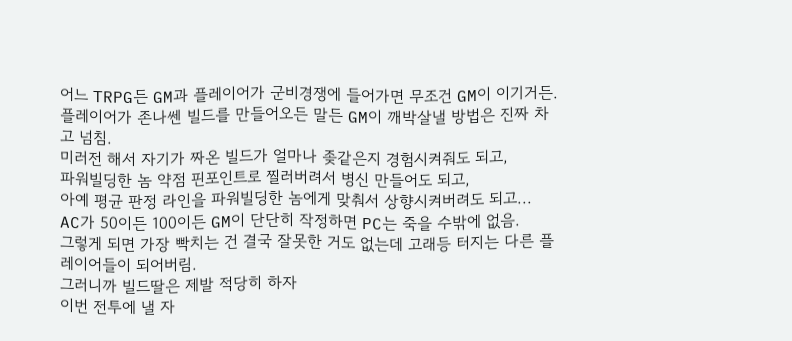어느 TRPG든 GM과 플레이어가 군비경쟁에 들어가면 무조건 GM이 이기거든.
플레이어가 존나쎈 빌드를 만들어오든 말든 GM이 깨박살낼 방법은 진짜 차고 넘침.
미러전 해서 자기가 짜온 빌드가 얼마나 좆같은지 경험시켜줘도 되고,
파워빌딩한 놈 약점 핀포인트로 찔러버려서 병신 만들어도 되고,
아예 평균 판정 라인을 파워빌딩한 놈에게 맞춰서 상향시켜버려도 되고...
AC가 50이든 100이든 GM이 단단히 작정하면 PC는 죽을 수밖에 없음.
그렇게 되면 가장 빡치는 건 결국 잘못한 거도 없는데 고래등 터지는 다른 플레이어들이 되어버림.
그러니까 빌드딸은 제발 적당히 하자
이번 전투에 낼 자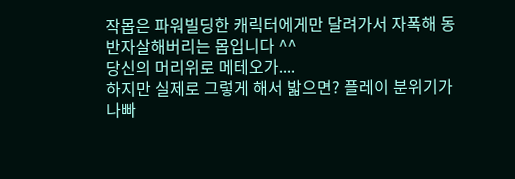작몹은 파워빌딩한 캐릭터에게만 달려가서 자폭해 동반자살해버리는 몹입니다 ^^
당신의 머리위로 메테오가....
하지만 실제로 그렇게 해서 밟으면? 플레이 분위기가 나빠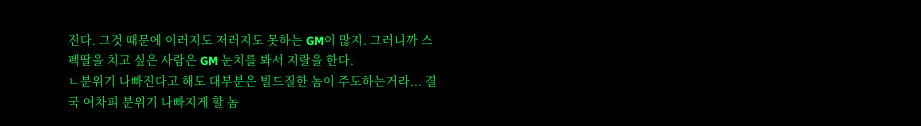진다. 그것 때문에 이러지도 저러지도 못하는 GM이 많지. 그러니까 스펙딸을 치고 싶은 사람은 GM 눈치를 봐서 지랄을 한다.
ㄴ분위기 나빠진다고 해도 대부분은 빌드질한 놈이 주도하는거라... 결국 어차피 분위기 나빠지게 할 놈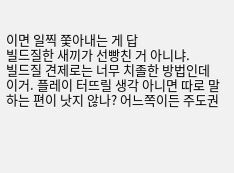이면 일찍 쫓아내는 게 답
빌드질한 새끼가 선빵친 거 아니냐.
빌드질 견제로는 너무 치졸한 방법인데 이거. 플레이 터뜨릴 생각 아니면 따로 말하는 편이 낫지 않나? 어느쪽이든 주도권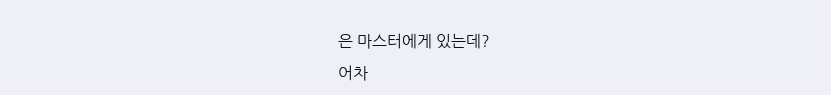은 마스터에게 있는데?
어차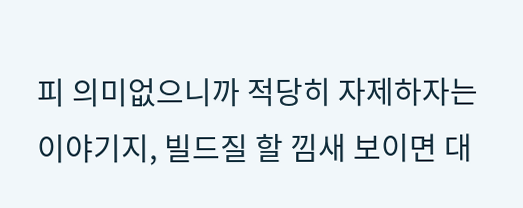피 의미없으니까 적당히 자제하자는 이야기지, 빌드질 할 낌새 보이면 대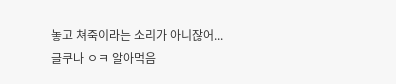놓고 쳐죽이라는 소리가 아니잖어...
글쿠나 ㅇㅋ 알아먹음